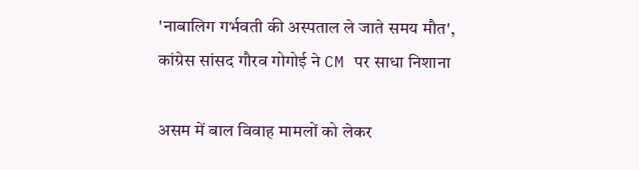'नाबालिग गर्भवती की अस्पताल ले जाते समय मौत', कांग्रेस सांसद गौरव गोगोई ने CM पर साधा निशाना

असम में बाल विवाह मामलों को लेकर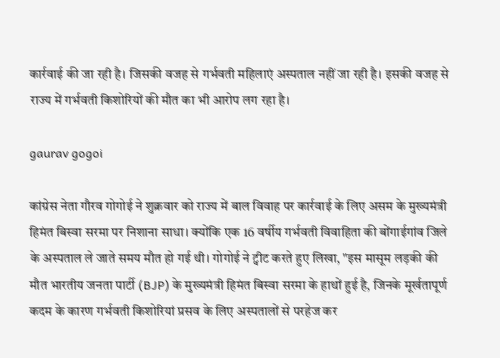कार्रवाई की जा रही है। जिसकी वजह से गर्भवती महिलाएं अस्पताल नहीं जा रही है। इसकी वजह से राज्य में गर्भवती किशोरियों की मौत का भी आरोप लग रहा है।

gaurav gogoi

कांग्रेस नेता गौरव गोगोई ने शुक्रवार को राज्य में बाल विवाह पर कार्रवाई के लिए असम के मुख्यमंत्री हिमंत बिस्वा सरमा पर निशाना साधा। क्योंकि एक 16 वर्षीय गर्भवती विवाहिता की बोंगाईगांव जिले के अस्पताल ले जाते समय मौत हो गई थी। गोगोई ने ट्वीट करते हुए लिखा, "इस मासूम लड़की की मौत भारतीय जनता पार्टी (BJP) के मुख्यमंत्री हिमंत बिस्वा सरमा के हाथों हुई है, जिनके मूर्खतापूर्ण कदम के कारण गर्भवती किशोरियां प्रसव के लिए अस्पतालों से परहेज कर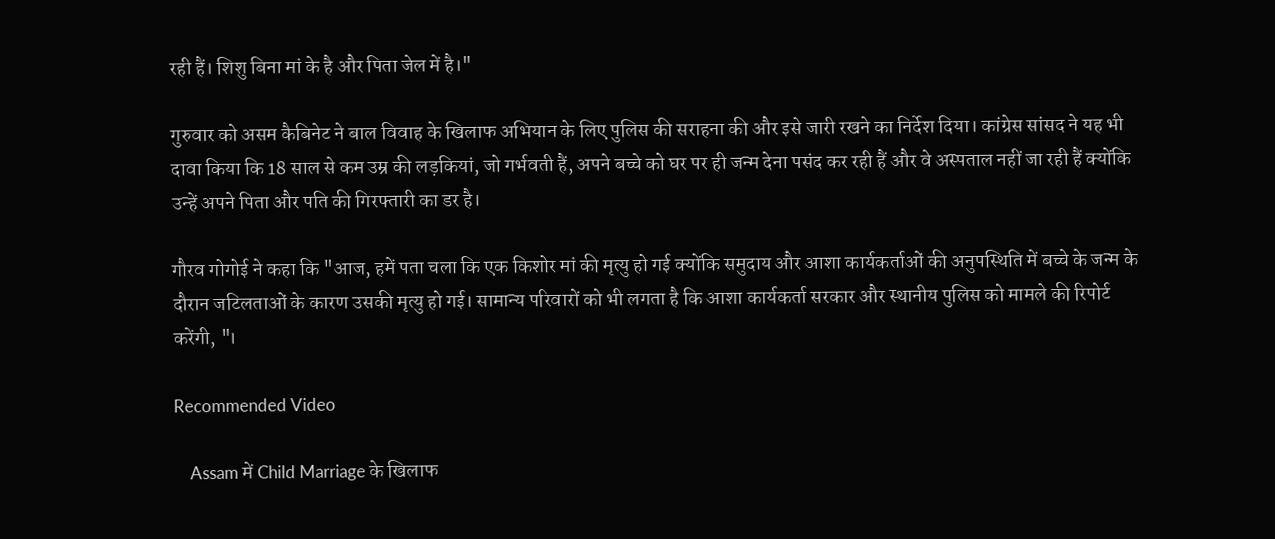रही हैं। शिशु बिना मां के है और पिता जेल में है।"

गुरुवार को असम कैबिनेट ने बाल विवाह के खिलाफ अभियान के लिए पुलिस की सराहना की और इसे जारी रखने का निर्देश दिया। कांग्रेस सांसद ने यह भी दावा किया कि 18 साल से कम उम्र की लड़कियां, जो गर्भवती हैं, अपने बच्चे को घर पर ही जन्म देना पसंद कर रही हैं और वे अस्पताल नहीं जा रही हैं क्योंकि उन्हें अपने पिता और पति की गिरफ्तारी का डर है।

गौरव गोगोई ने कहा कि "आज, हमें पता चला कि एक किशोर मां की मृत्यु हो गई क्योंकि समुदाय और आशा कार्यकर्ताओं की अनुपस्थिति में बच्चे के जन्म के दौरान जटिलताओं के कारण उसकी मृत्यु हो गई। सामान्य परिवारों को भी लगता है कि आशा कार्यकर्ता सरकार और स्थानीय पुलिस को मामले की रिपोर्ट करेंगी, "।

Recommended Video

    Assam में Child Marriage के खिलाफ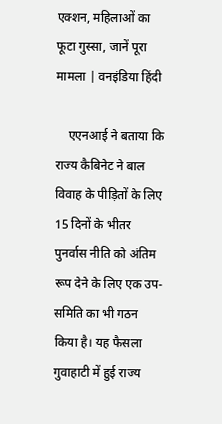एक्शन, महिलाओं का फूटा गुस्सा, जानें पूरा मामला | वनइंडिया हिंदी

    एएनआई ने बताया कि राज्य कैबिनेट ने बाल विवाह के पीड़ितों के लिए 15 दिनों के भीतर पुनर्वास नीति को अंतिम रूप देने के लिए एक उप-समिति का भी गठन किया है। यह फैसला गुवाहाटी में हुई राज्य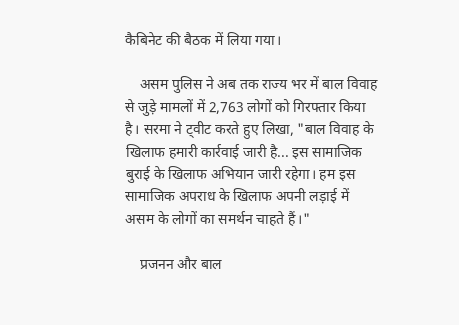कैबिनेट की बैठक में लिया गया।

    असम पुलिस ने अब तक राज्य भर में बाल विवाह से जुड़े मामलों में 2,763 लोगों को गिरफ्तार किया है। सरमा ने ट्वीट करते हुए लिखा, "बाल विवाह के खिलाफ हमारी कार्रवाई जारी है... इस सामाजिक बुराई के खिलाफ अभियान जारी रहेगा। हम इस सामाजिक अपराध के खिलाफ अपनी लड़ाई में असम के लोगों का समर्थन चाहते हैं।"

    प्रजनन और बाल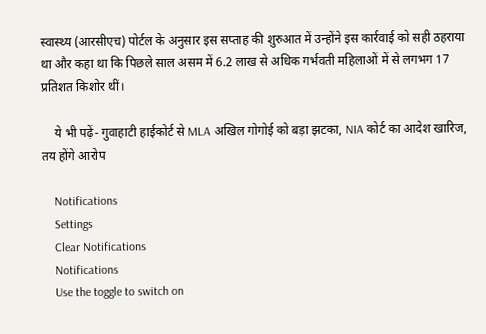स्वास्थ्य (आरसीएच) पोर्टल के अनुसार इस सप्ताह की शुरुआत में उन्होंने इस कार्रवाई को सही ठहराया था और कहा था कि पिछले साल असम में 6.2 लाख से अधिक गर्भवती महिलाओं में से लगभग 17 प्रतिशत किशोर थीं।

    ये भी पढ़ें- गुवाहाटी हाईकोर्ट से MLA अखिल गोगोई को बड़ा झटका, NIA कोर्ट का आदेश खारिज, तय होंगे आरोप

    Notifications
    Settings
    Clear Notifications
    Notifications
    Use the toggle to switch on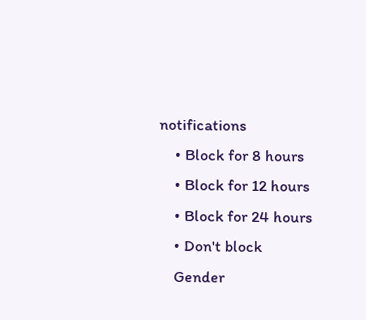notifications
    • Block for 8 hours
    • Block for 12 hours
    • Block for 24 hours
    • Don't block
    Gender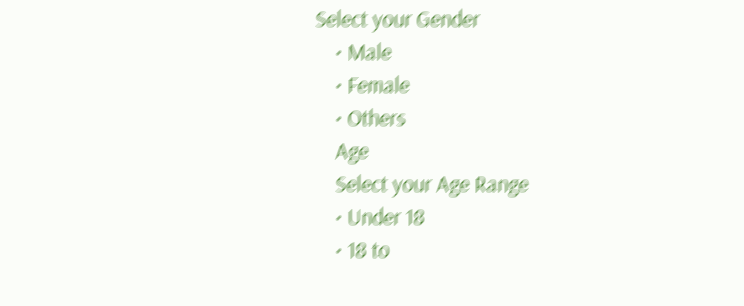Select your Gender
    • Male
    • Female
    • Others
    Age
    Select your Age Range
    • Under 18
    • 18 to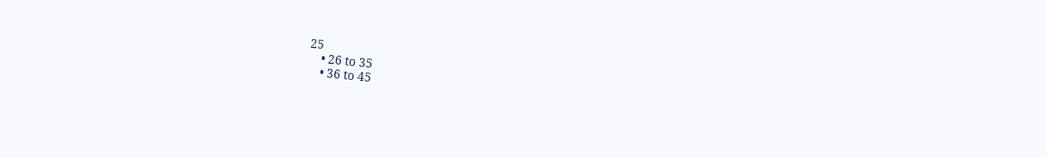25
    • 26 to 35
    • 36 to 45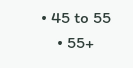• 45 to 55
    • 55+